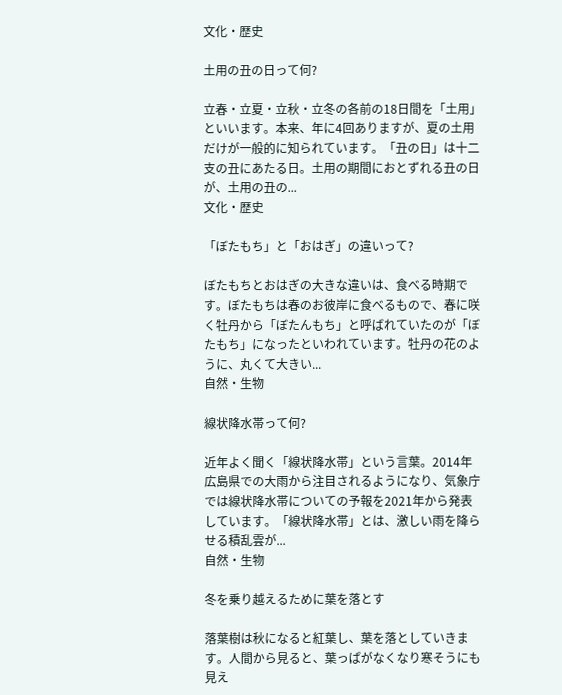文化・歴史

土用の丑の日って何?

立春・立夏・立秋・立冬の各前の18日間を「土用」といいます。本来、年に4回ありますが、夏の土用だけが一般的に知られています。「丑の日」は十二支の丑にあたる日。土用の期間におとずれる丑の日が、土用の丑の...
文化・歴史

「ぼたもち」と「おはぎ」の違いって?

ぼたもちとおはぎの大きな違いは、食べる時期です。ぼたもちは春のお彼岸に食べるもので、春に咲く牡丹から「ぼたんもち」と呼ばれていたのが「ぼたもち」になったといわれています。牡丹の花のように、丸くて大きい...
自然・生物

線状降水帯って何?

近年よく聞く「線状降水帯」という言葉。2014年広島県での大雨から注目されるようになり、気象庁では線状降水帯についての予報を2021年から発表しています。「線状降水帯」とは、激しい雨を降らせる積乱雲が...
自然・生物

冬を乗り越えるために葉を落とす

落葉樹は秋になると紅葉し、葉を落としていきます。人間から見ると、葉っぱがなくなり寒そうにも見え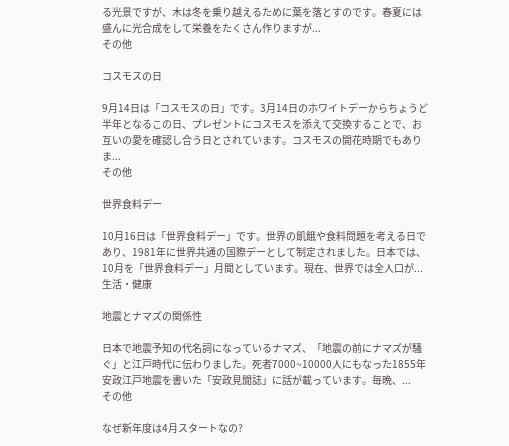る光景ですが、木は冬を乗り越えるために葉を落とすのです。春夏には盛んに光合成をして栄養をたくさん作りますが...
その他

コスモスの日

9月14日は「コスモスの日」です。3月14日のホワイトデーからちょうど半年となるこの日、プレゼントにコスモスを添えて交換することで、お互いの愛を確認し合う日とされています。コスモスの開花時期でもありま...
その他

世界食料デー

10月16日は「世界食料デー」です。世界の飢餓や食料問題を考える日であり、1981年に世界共通の国際デーとして制定されました。日本では、10月を「世界食料デー」月間としています。現在、世界では全人口が...
生活・健康

地震とナマズの関係性

日本で地震予知の代名詞になっているナマズ、「地震の前にナマズが騒ぐ」と江戸時代に伝わりました。死者7000~10000人にもなった1855年安政江戸地震を書いた「安政見聞誌」に話が載っています。毎晩、...
その他

なぜ新年度は4月スタートなの?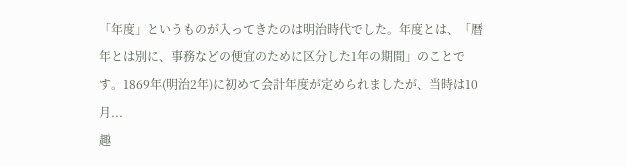「年度」というものが入ってきたのは明治時代でした。年度とは、「暦年とは別に、事務などの便宜のために区分した1年の期間」のことです。1869年(明治2年)に初めて会計年度が定められましたが、当時は10月...
趣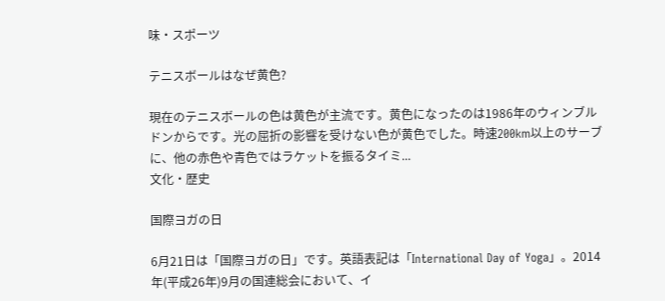味・スポーツ

テニスボールはなぜ黄色?

現在のテニスボールの色は黄色が主流です。黄色になったのは1986年のウィンブルドンからです。光の屈折の影響を受けない色が黄色でした。時速200km以上のサーブに、他の赤色や青色ではラケットを振るタイミ...
文化・歴史

国際ヨガの日

6月21日は「国際ヨガの日」です。英語表記は「International Day of Yoga」。2014年(平成26年)9月の国連総会において、イ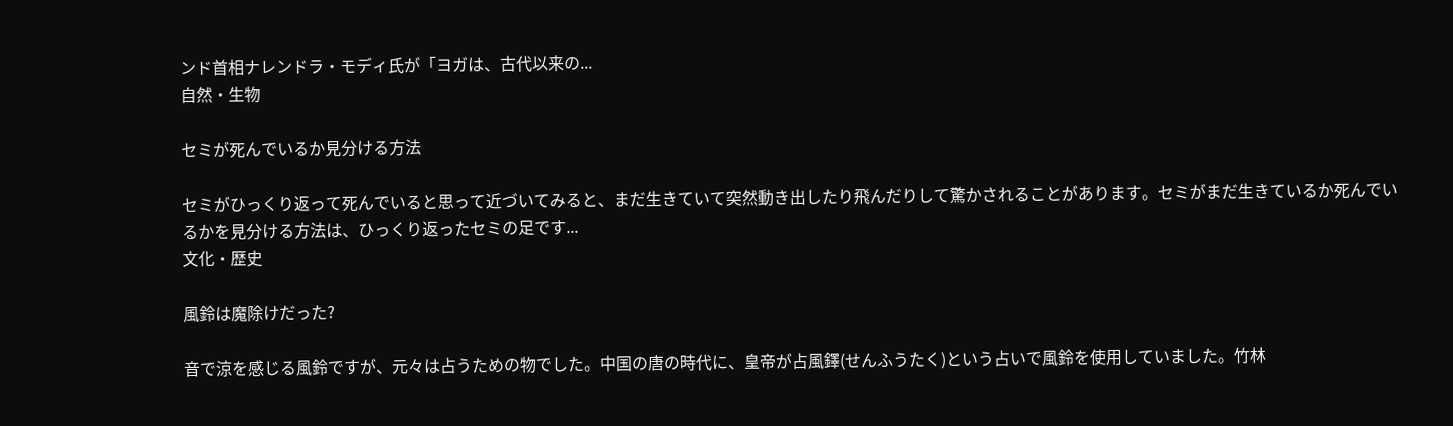ンド首相ナレンドラ・モディ氏が「ヨガは、古代以来の...
自然・生物

セミが死んでいるか見分ける方法

セミがひっくり返って死んでいると思って近づいてみると、まだ生きていて突然動き出したり飛んだりして驚かされることがあります。セミがまだ生きているか死んでいるかを見分ける方法は、ひっくり返ったセミの足です...
文化・歴史

風鈴は魔除けだった?

音で涼を感じる風鈴ですが、元々は占うための物でした。中国の唐の時代に、皇帝が占風鐸(せんふうたく)という占いで風鈴を使用していました。竹林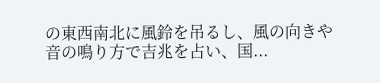の東西南北に風鈴を吊るし、風の向きや音の鳴り方で吉兆を占い、国...